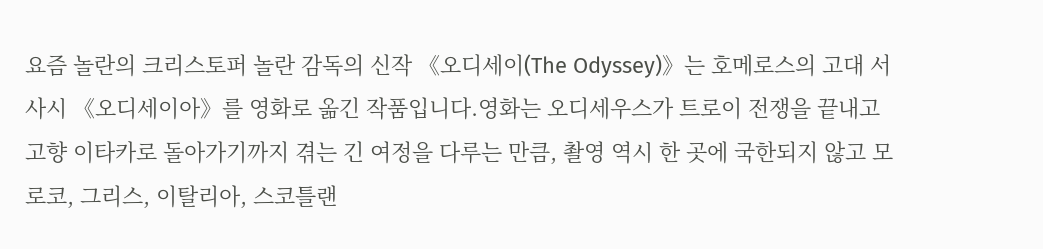요즘 놀란의 크리스토퍼 놀란 감독의 신작 《오디세이(The Odyssey)》는 호메로스의 고대 서사시 《오디세이아》를 영화로 옮긴 작품입니다.영화는 오디세우스가 트로이 전쟁을 끝내고 고향 이타카로 돌아가기까지 겪는 긴 여정을 다루는 만큼, 촬영 역시 한 곳에 국한되지 않고 모로코, 그리스, 이탈리아, 스코틀랜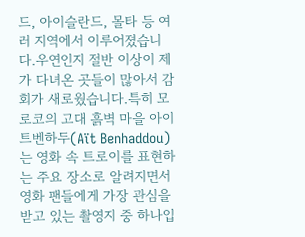드, 아이슬란드, 몰타 등 여러 지역에서 이루어졌습니다.우연인지 절반 이상이 제가 다녀온 곳들이 많아서 감회가 새로웠습니다.특히 모로코의 고대 흙벽 마을 아이트벤하두(Aït Benhaddou)는 영화 속 트로이를 표현하는 주요 장소로 알려지면서 영화 팬들에게 가장 관심을 받고 있는 촬영지 중 하나입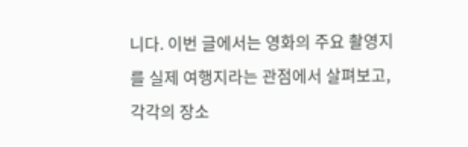니다. 이번 글에서는 영화의 주요 촬영지를 실제 여행지라는 관점에서 살펴보고, 각각의 장소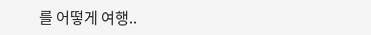를 어떻게 여행..